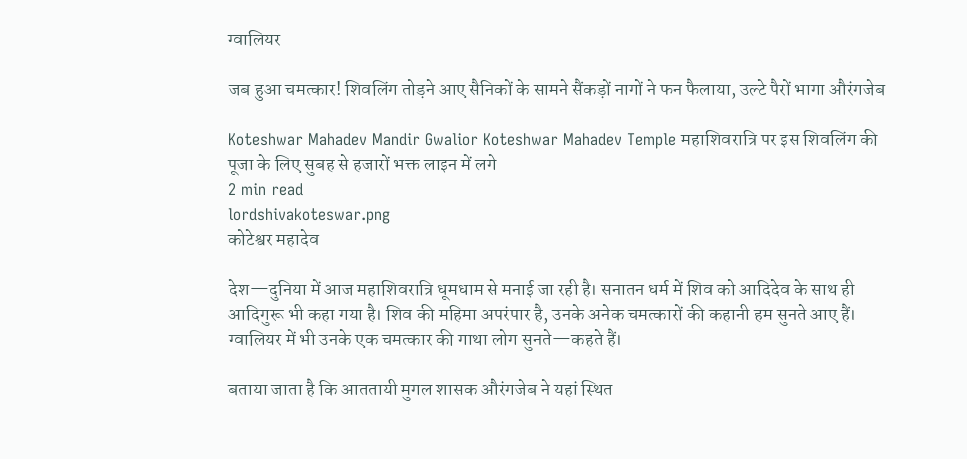ग्वालियर

जब हुआ चमत्कार! शिवलिंग तोड़ने आए सैनिकों के सामने सैंकड़ों नागों ने फन फैलाया, उल्टे पैरों भागा औरंगजेब

Koteshwar Mahadev Mandir Gwalior Koteshwar Mahadev Temple महाशिवरात्रि पर इस शिवलिंग की पूजा के लिए सुबह से हजारों भक्त लाइन में लगे
2 min read
lordshivakoteswar.png
कोटेश्वर महादेव

देश—दुनिया में आज महाशिवरात्रि धूमधाम से मनाई जा रही है। सनातन धर्म में शिव को आदिदेव के साथ ही आदिगुरू भी कहा गया है। शिव की महिमा अपरंपार है, उनके अनेक चमत्कारों की कहानी हम सुनते आए हैं। ग्वालियर में भी उनके एक चमत्कार की गाथा लोग सुनते—कहते हैं।

बताया जाता है कि आततायी मुगल शासक औरंगजेब ने यहां स्थित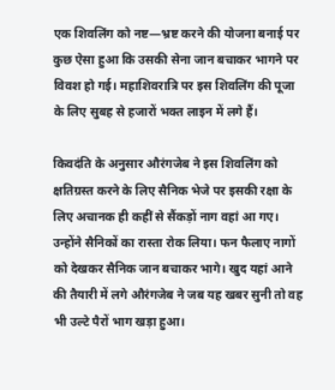एक शिवलिंग को नष्ट—भ्रष्ट करने की योजना बनाई पर कुछ ऐसा हुआ कि उसकी सेना जान बचाकर भागने पर विवश हो गई। महाशिवरात्रि पर इस शिवलिंग की पूजा के लिए सुबह से हजारों भक्त लाइन में लगे हैं।

किवदंति के अनुसार औरंगजेब ने इस शिवलिंग को क्षतिग्रस्त करने के लिए सैनिक भेजे पर इसकी रक्षा के लिए अचानक ही कहीं से सैंकड़ों नाग वहां आ गए। उन्होंने सैनिकों का रास्ता रोक लिया। फन फैलाए नागों को देखकर सैनिक जान बचाकर भागे। खुद यहां आने की तैयारी में लगे औरंगजेब ने जब यह खबर सुनी तो वह भी उल्टे पैरों भाग खड़ा हुआ।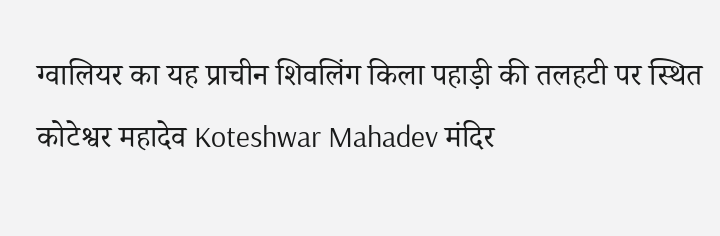ग्वालियर का यह प्राचीन शिवलिंग किला पहाड़ी की तलहटी पर स्थित कोटेश्वर महादेव Koteshwar Mahadev मंदिर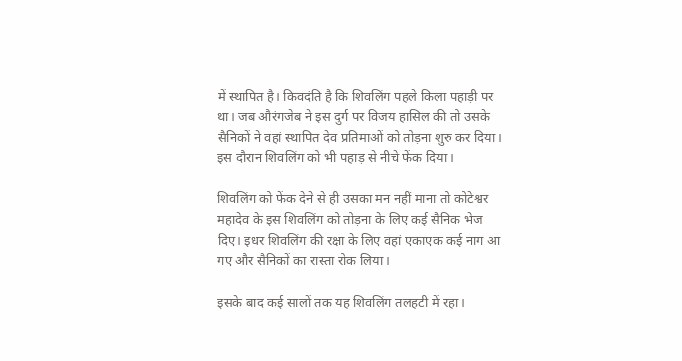में स्थापित है। किवदंति है कि शिवलिंग पहले किला पहाड़ी पर था। जब औरंगजेब ने इस दुर्ग पर विजय हासिल की तो उसके सैनिकों ने वहां स्थापित देव प्रतिमाओं को तोड़ना शुरु कर दिया। इस दौरान शिवलिंग को भी पहाड़ से नीचे फेंक दिया।

शिवलिंग को फेंक देने से ही उसका मन नहीं माना तो कोटेश्वर महादेव के इस शिवलिंग को तोड़ना के लिए कई सैनिक भेज दिए। इधर शिवलिंग की रक्षा के लिए वहां एकाएक कई नाग आ गए और सैनिकों का रास्ता रोक लिया।

इसके बाद कई सालों तक यह शिवलिंग तलहटी में रहा।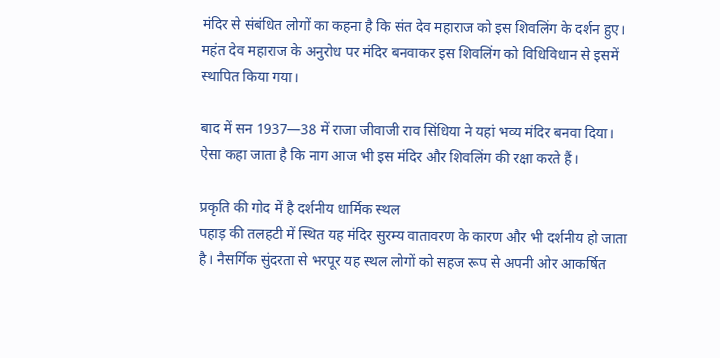मंदिर से संबंधित लोगों का कहना है कि संत देव महाराज को इस शिवलिंग के दर्शन हुए। महंत देव महाराज के अनुरोध पर मंदिर बनवाकर इस शिवलिंग को विधिविधान से इसमें स्थापित किया गया।

बाद में सन 1937—38 में राजा जीवाजी राव सिंधिया ने यहां भव्य मंदिर बनवा दिया। ऐसा कहा जाता है कि नाग आज भी इस मंदिर और शिवलिंग की रक्षा करते हैं।

प्रकृति की गोद में है दर्शनीय धार्मिक स्थल
पहाड़ की तलहटी में स्थित यह मंदिर सुरम्य वातावरण के कारण और भी दर्शनीय हो जाता है। नैसर्गिक सुंदरता से भरपूर यह स्थल लोगों को सहज रूप से अपनी ओर आकर्षित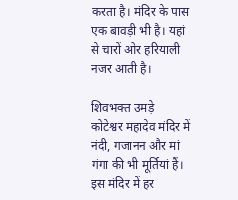करता है। मंदिर के पास एक बावड़ी भी है। यहां से चारों ओर हरियाली नजर आती है।

शिवभक्त उमड़े
कोटेश्वर महादेव मंदिर में नंदी, गजानन और मां गंगा की भी मूर्तियां हैं। इस मंदिर में हर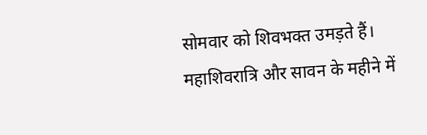सोमवार को शिवभक्त उमड़ते हैं। महाशिवरात्रि और सावन के महीने में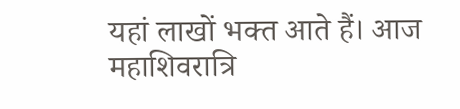यहां लाखों भक्त आते हैं। आज महाशिवरात्रि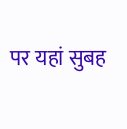पर यहां सुबह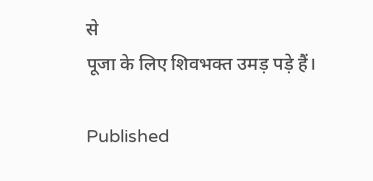से
पूजा के लिए शिवभक्त उमड़ पड़े हैं।

Published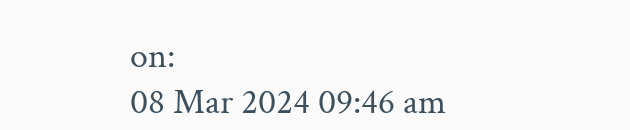on:
08 Mar 2024 09:46 am